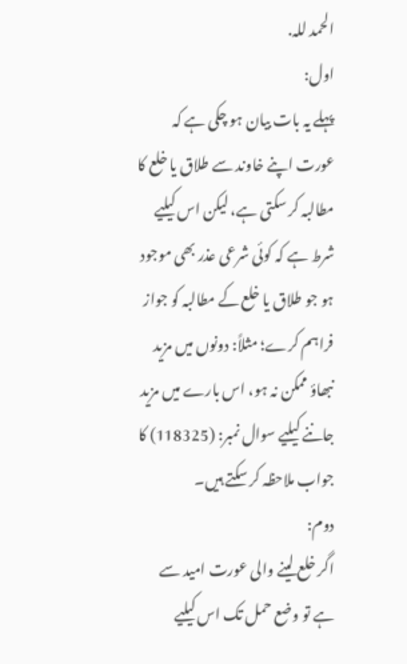الحمد للہ.
اول:
پہلے یہ بات بیان ہو چکی ہے کہ عورت اپنے خاوند سے طلاق یا خلع کا مطالبہ کر سکتی ہے، لیکن اس کیلیے شرط ہے کہ کوئی شرعی عذر بھی موجود ہو جو طلاق یا خلع کے مطالبہ کو جواز فراہم کرے؛ مثلاً: دونوں میں مزید نبھاؤ ممکن نہ ہو، اس بارے میں مزید جاننے کیلیے سوال نمبر: (118325) کا جواب ملاحظہ کر سکتے ہیں۔
دوم:
اگر خلع لینے والی عورت امید سے ہے تو وضع حمل تک اس کیلیے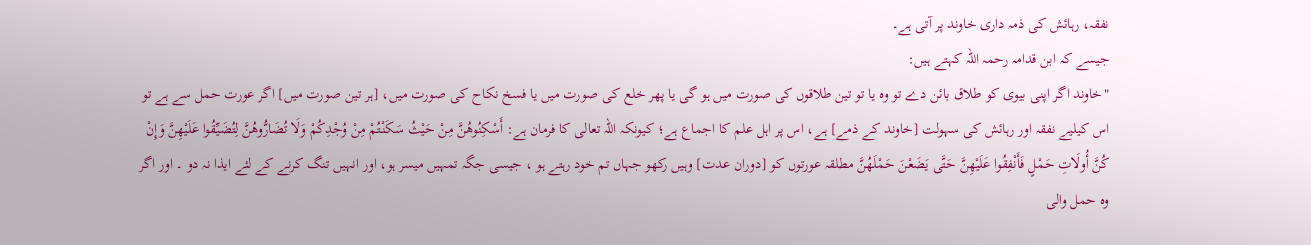نفقہ، رہائش کی ذمہ داری خاوند پر آتی ہے۔
جیسے کہ ابن قدامہ رحمہ اللہ کہتے ہیں:
"خاوند اگر اپنی بیوی کو طلاق بائن دے تو وہ یا تو تین طلاقوں کی صورت میں ہو گی یا پھر خلع کی صورت میں یا فسخ نکاح کی صورت میں، [ہر تین صورت میں] اگر عورت حمل سے ہے تو اس کیلیے نفقہ اور رہائش کی سہولت [خاوند کے ذمے] ہے، اس پر اہل علم کا اجماع ہے؛ کیونکہ اللہ تعالی کا فرمان ہے: أَسْكِنُوهُنَّ مِنْ حَيْثُ سَكَنْتُمْ مِنْ وُجْدِكُمْ وَلَا تُضَارُّوهُنَّ لِتُضَيِّقُوا عَلَيْهِنَّ وَإِنْ كُنَّ أُولَاتِ حَمْلٍ فَأَنْفِقُوا عَلَيْهِنَّ حَتَّى يَضَعْنَ حَمْلَهُنَّ مطلقہ عورتوں کو [دوران عدت] وہیں رکھو جہاں تم خود رہتے ہو ، جیسی جگہ تمہیں میسر ہو، اور انہیں تنگ کرنے کے لئے ایذا نہ دو ۔ اور اگر وہ حمل والی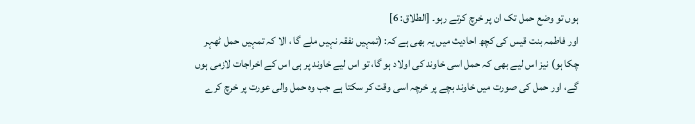ہوں تو وضع حمل تک ان پر خرچ کرتے رہو۔ [الطلاق: 6]
اور فاطمہ بنت قیس کی کچھ احادیث میں یہ بھی ہے کہ: (تمہیں نفقہ نہیں ملے گا ، الا کہ تمہیں حمل ٹھہر چکا ہو) نیز اس لیے بھی کہ حمل اسی خاوند کی اولاد ہو گا، تو اس لیے خاوند پر ہی اس کے اخراجات لازمی ہوں گے، اور حمل کی صورت میں خاوند بچے پر خرچہ اسی وقت کر سکتا ہے جب وہ حمل والی عورت پر خرچ کرے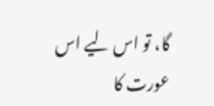گا، تو اس لیے اس عورت کا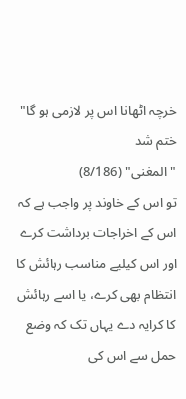خرچہ اٹھانا اس پر لازمی ہو گا" ختم شد
" المغنی" (8/186)
تو اس کے خاوند پر واجب ہے کہ اس کے اخراجات برداشت کرے اور اس کیلیے مناسب رہائش کا انتظام بھی کرے، یا اسے رہائش کا کرایہ دے یہاں تک کہ وضع حمل سے اس کی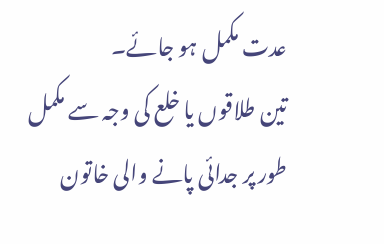عدت مکمل ہو جائے۔
تین طلاقوں یا خلع کی وجہ سے مکمل طور پر جدائی پانے والی خاتون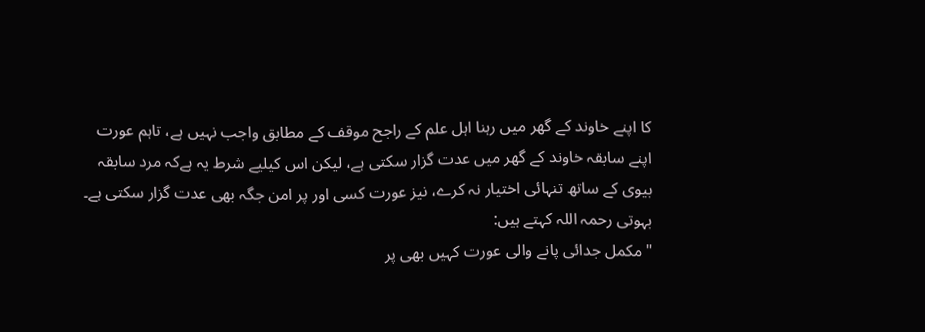کا اپنے خاوند کے گھر میں رہنا اہل علم کے راجح موقف کے مطابق واجب نہیں ہے، تاہم عورت اپنے سابقہ خاوند کے گھر میں عدت گزار سکتی ہے، لیکن اس کیلیے شرط یہ ہےکہ مرد سابقہ بیوی کے ساتھ تنہائی اختیار نہ کرے، نیز عورت کسی اور پر امن جگہ بھی عدت گزار سکتی ہے۔
بہوتی رحمہ اللہ کہتے ہیں:
"مکمل جدائی پانے والی عورت کہیں بھی پر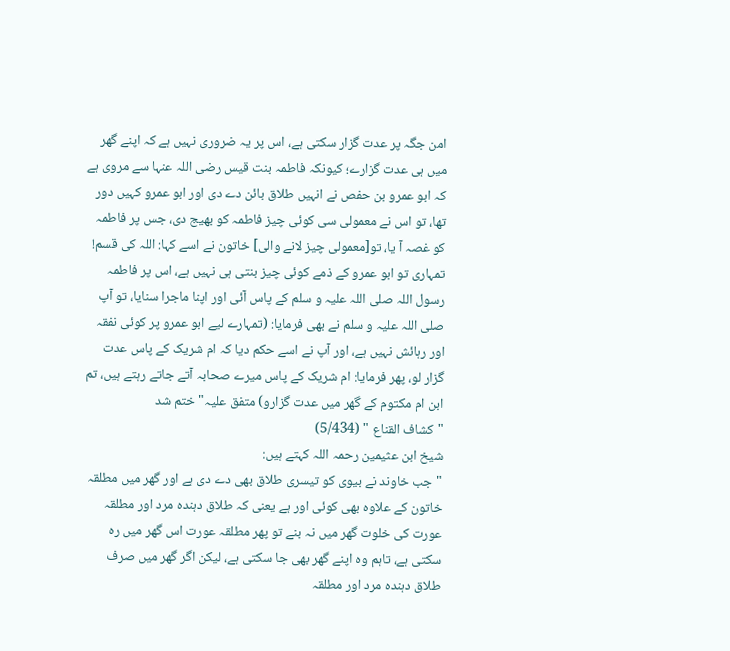امن جگہ پر عدت گزار سکتی ہے، اس پر یہ ضروری نہیں ہے کہ اپنے گھر میں ہی عدت گزارے؛ کیونکہ فاطمہ بنت قیس رضی اللہ عنہا سے مروی ہے کہ ابو عمرو بن حفص نے انہیں طلاق بائن دے دی اور ابو عمرو کہیں دور تھا، تو اس نے معمولی سی کوئی چیز فاطمہ کو بھیج دی، جس پر فاطمہ کو غصہ آ یا، تو[معمولی چیز لانے والی] خاتون نے اسے کہا: اللہ کی قسم! تمہاری تو ابو عمرو کے ذمے کوئی چیز بنتی ہی نہیں ہے، اس پر فاطمہ رسول اللہ صلی اللہ علیہ و سلم کے پاس آئی اور اپنا ماجرا سنایا، تو آپ صلی اللہ علیہ و سلم نے بھی فرمایا: (تمہارے لیے ابو عمرو پر کوئی نفقہ اور رہائش نہیں ہے، اور آپ نے اسے حکم دیا کہ ام شریک کے پاس عدت گزار لو، پھر فرمایا: ام شریک کے پاس میرے صحابہ آتے جاتے رہتے ہیں، تم ابن ام مکتوم کے گھر میں عدت گزارو) متفق علیہ" ختم شد
"كشاف القناع " (5/434)
شیخ ابن عثیمین رحمہ اللہ کہتے ہیں:
"جب خاوند نے بیوی کو تیسری طلاق بھی دے دی ہے اور گھر میں مطلقہ خاتون کے علاوہ بھی کوئی اور ہے یعنی کہ طلاق دہندہ مرد اور مطلقہ عورت کی خلوت گھر میں نہ بنے تو پھر مطلقہ عورت اس گھر میں رہ سکتی ہے، تاہم وہ اپنے گھر بھی جا سکتی ہے، لیکن اگر گھر میں صرف طلاق دہندہ مرد اور مطلقہ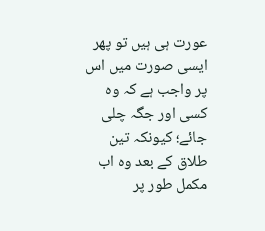عورت ہی ہیں تو پھر ایسی صورت میں اس پر واجب ہے کہ وہ کسی اور جگہ چلی جائے؛ کیونکہ تین طلاق کے بعد وہ اب مکمل طور پر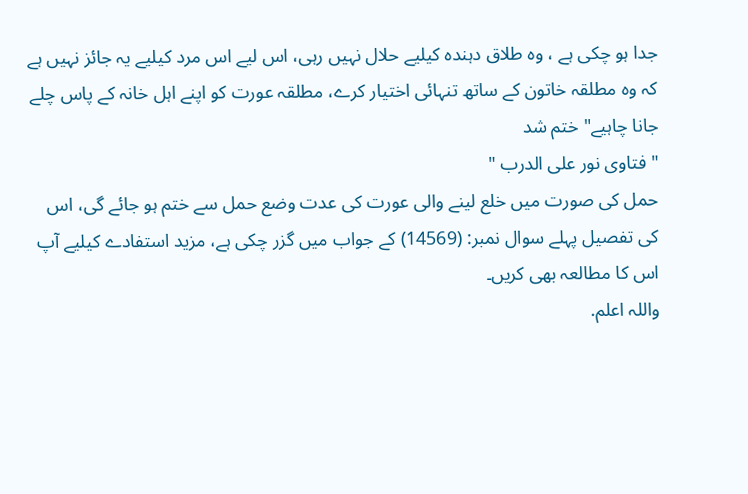جدا ہو چکی ہے ، وہ طلاق دہندہ کیلیے حلال نہیں رہی، اس لیے اس مرد کیلیے یہ جائز نہیں ہے کہ وہ مطلقہ خاتون کے ساتھ تنہائی اختیار کرے، مطلقہ عورت کو اپنے اہل خانہ کے پاس چلے جانا چاہیے" ختم شد
" فتاوى نور على الدرب "
حمل کی صورت میں خلع لینے والی عورت کی عدت وضع حمل سے ختم ہو جائے گی، اس کی تفصیل پہلے سوال نمبر: (14569) کے جواب میں گزر چکی ہے، مزید استفادے کیلیے آپ اس کا مطالعہ بھی کریں۔
واللہ اعلم.